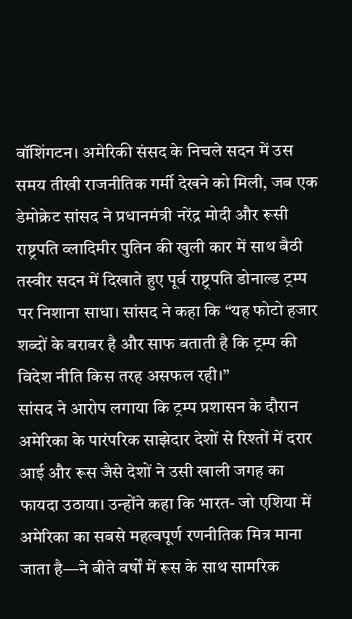वॉशिंगटन। अमेरिकी संसद के निचले सदन में उस समय तीखी राजनीतिक गर्मी देखने को मिली, जब एक डेमोक्रेट सांसद ने प्रधानमंत्री नरेंद्र मोदी और रूसी राष्ट्रपति व्लादिमीर पुतिन की खुली कार में साथ बैठी तस्वीर सदन में दिखाते हुए पूर्व राष्ट्रपति डोनाल्ड ट्रम्प पर निशाना साधा। सांसद ने कहा कि “यह फोटो हजार शब्दों के बराबर है और साफ बताती है कि ट्रम्प की विदेश नीति किस तरह असफल रही।”
सांसद ने आरोप लगाया कि ट्रम्प प्रशासन के दौरान अमेरिका के पारंपरिक साझेदार देशों से रिश्तों में दरार आई और रूस जैसे देशों ने उसी खाली जगह का फायदा उठाया। उन्होंने कहा कि भारत- जो एशिया में अमेरिका का सबसे महत्वपूर्ण रणनीतिक मित्र माना जाता है—ने बीते वर्षों में रूस के साथ सामरिक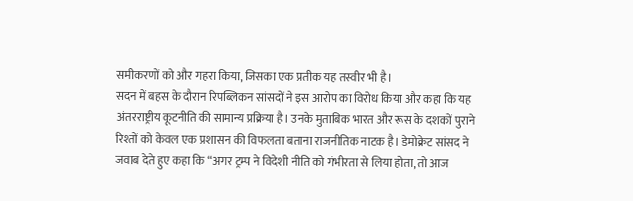समीकरणों को और गहरा किया, जिसका एक प्रतीक यह तस्वीर भी है।
सदन में बहस के दौरान रिपब्लिकन सांसदों ने इस आरोप का विरोध किया और कहा कि यह अंतरराष्ट्रीय कूटनीति की सामान्य प्रक्रिया है। उनके मुताबिक भारत और रूस के दशकों पुराने रिश्तों को केवल एक प्रशासन की विफलता बताना राजनीतिक नाटक है। डेमोक्रेट सांसद ने जवाब देते हुए कहा कि “अगर ट्रम्प ने विदेशी नीति को गंभीरता से लिया होता, तो आज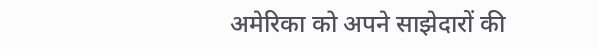अमेरिका को अपने साझेदारों की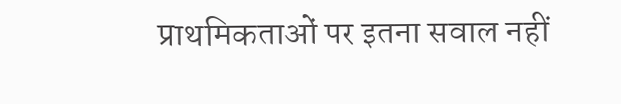प्राथमिकताओं पर इतना सवाल नहीं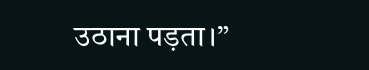उठाना पड़ता।”